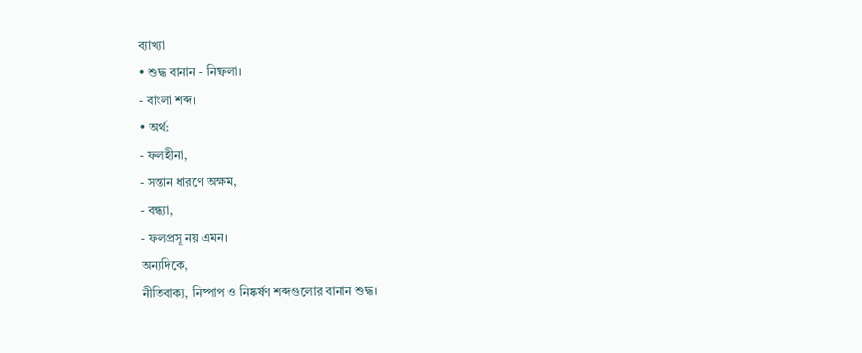ব্যাখ্যা
• শুদ্ধ বানান - নিষ্ফলা।
- বাংলা শব্দ।
• অর্থ:
- ফলহীনা,
- সন্তান ধারণে অক্ষম,
- বন্ধ্যা,
- ফলপ্রসূ নয় এমন।
অন্যদিকে,
নীতিবাক্য, নিষ্পাপ ও নিষ্কর্ষণ শব্দগুলোর বানান শুদ্ধ।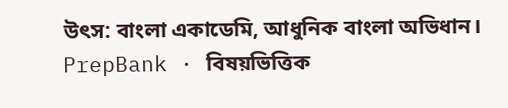উৎস: বাংলা একাডেমি, আধুনিক বাংলা অভিধান।
PrepBank · বিষয়ভিত্তিক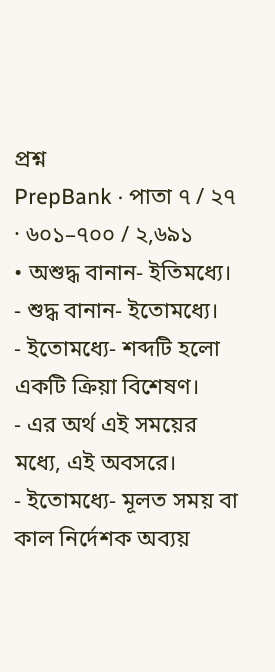প্রশ্ন
PrepBank · পাতা ৭ / ২৭ · ৬০১–৭০০ / ২,৬৯১
• অশুদ্ধ বানান- ইতিমধ্যে।
- শুদ্ধ বানান- ইতোমধ্যে।
- ইতোমধ্যে- শব্দটি হলো একটি ক্রিয়া বিশেষণ।
- এর অর্থ এই সময়ের মধ্যে, এই অবসরে।
- ইতোমধ্যে- মূলত সময় বা কাল নির্দেশক অব্যয়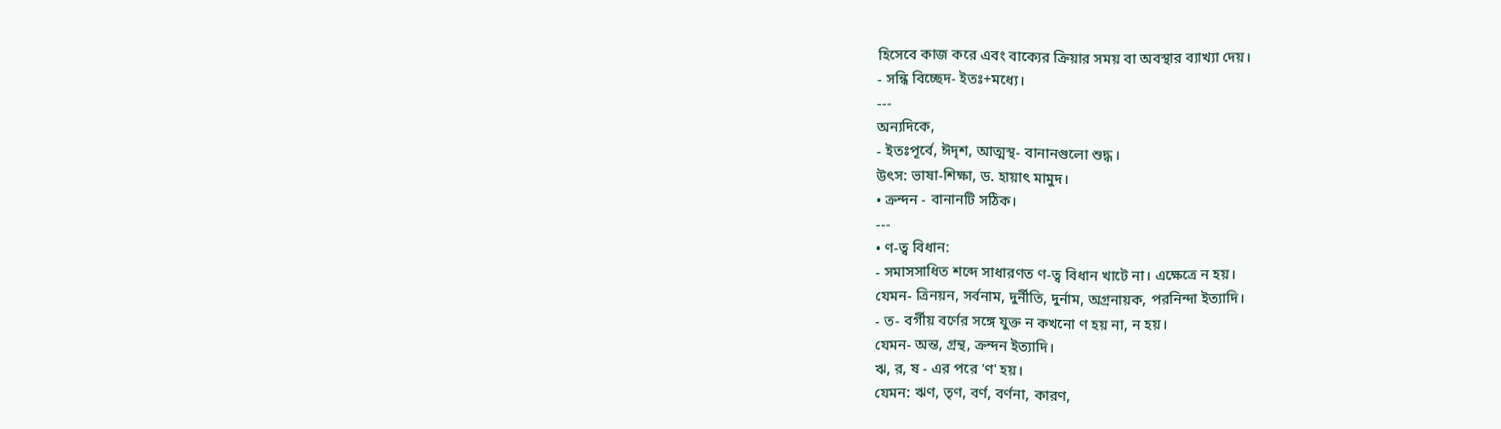হিসেবে কাজ করে এবং বাক্যের ক্রিয়ার সময় বা অবস্থার ব্যাখ্যা দেয়।
- সন্ধি বিচ্ছেদ- ইতঃ+মধ্যে।
---
অন্যদিকে,
- ইতঃপূর্বে, ঈদৃশ, আত্মস্থ- বানানগুলো শুদ্ধ।
উৎস: ভাষা-শিক্ষা, ড. হায়াৎ মামুদ।
• ক্রন্দন - বানানটি সঠিক।
---
• ণ-ত্ব বিধান:
- সমাসসাধিত শব্দে সাধারণত ণ-ত্ব বিধান খাটে না। এক্ষেত্রে ন হয়।
যেমন- ত্রিনয়ন, সর্বনাম, দুর্নীতি, দুর্নাম, অগ্রনায়ক, পরনিন্দা ইত্যাদি।
- ত- বর্গীয় বর্ণের সঙ্গে যুক্ত ন কখনো ণ হয় না, ন হয়।
যেমন- অন্ত, গ্রন্থ, ক্রন্দন ইত্যাদি।
ঋ, র, ষ - এর পরে 'ণ' হয়।
যেমন: ঋণ, তৃণ, বর্ণ, বর্ণনা, কারণ,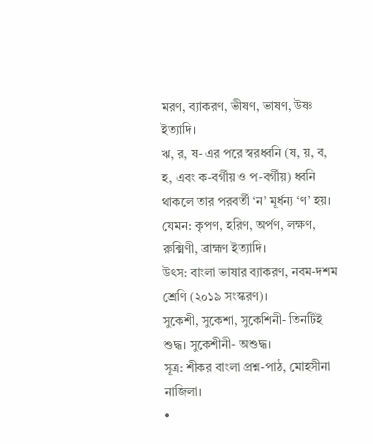মরণ, ব্যাকরণ, ভীষণ, ভাষণ, উষ্ণ ইত্যাদি।
ঋ, র, ষ- এর পরে স্বরধ্বনি (ষ, য়, ব, হ, এবং ক-বর্গীয় ও প-বর্গীয়) ধ্বনি থাকলে তার পরবর্তী ‘ন’ মূর্ধন্য ‘ণ’ হয়।
যেমন: কৃপণ, হরিণ, অর্পণ, লক্ষণ, রুক্মিণী, ব্রাহ্মণ ইত্যাদি।
উৎস: বাংলা ভাষার ব্যাকরণ, নবম-দশম শ্রেণি (২০১৯ সংস্করণ)।
সুকেশী, সুকেশা, সুকেশিনী- তিনটিই শুদ্ধ। সুকেশীনী- অশুদ্ধ।
সূত্র: শীকর বাংলা প্রশ্ন-পাঠ, মোহসীনা নাজিলা।
•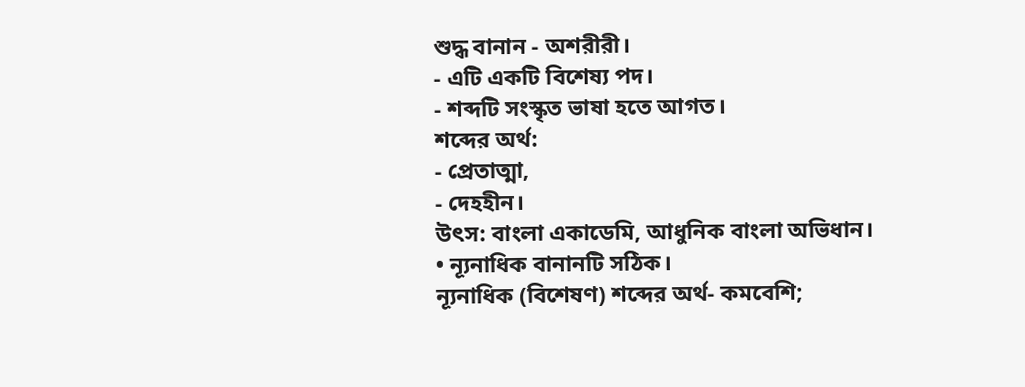শুদ্ধ বানান - অশরীরী।
- এটি একটি বিশেষ্য পদ।
- শব্দটি সংস্কৃত ভাষা হতে আগত।
শব্দের অর্থ:
- প্রেতাত্মা,
- দেহহীন।
উৎস: বাংলা একাডেমি, আধুনিক বাংলা অভিধান।
• ন্যূনাধিক বানানটি সঠিক।
ন্যূনাধিক (বিশেষণ) শব্দের অর্থ- কমবেশি;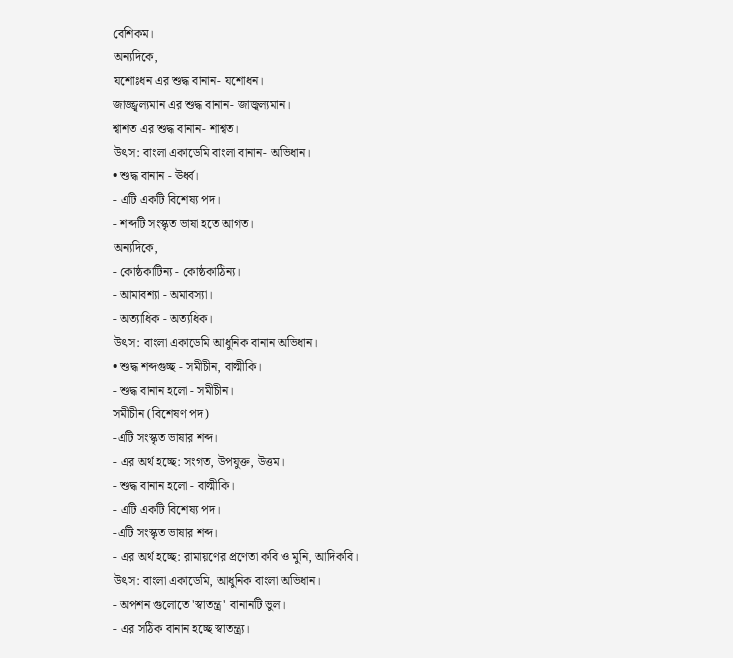বেশিকম।
অন্যদিকে,
যশোঃধন এর শুদ্ধ বানান- যশোধন।
জাজ্জ্বল্যমান এর শুদ্ধ বানান- জাজ্বল্যমান।
শ্বাশত এর শুদ্ধ বানান- শাশ্বত।
উৎস: বাংলা একাডেমি বাংলা বানান- অভিধান।
• শুদ্ধ বানান - ঊর্ধ্ব।
- এটি একটি বিশেষ্য পদ।
- শব্দটি সংস্কৃত ভাষা হতে আগত।
অন্যদিকে,
- কোষ্ঠকাটিন্য - কোষ্ঠকাঠিন্য।
- আমাবশ্যা - অমাবস্যা।
- অত্যাধিক - অত্যধিক।
উৎস: বাংলা একাডেমি আধুনিক বানান অভিধান।
• শুদ্ধ শব্দগুচ্ছ - সমীচীন, বাল্মীকি।
- শুদ্ধ বানান হলো - সমীচীন।
সমীচীন (বিশেষণ পদ)
-এটি সংস্কৃত ভাষার শব্দ।
- এর অর্থ হচ্ছে: সংগত, উপযুক্ত, উত্তম।
- শুদ্ধ বানান হলো - বাল্মীকি।
- এটি একটি বিশেষ্য পদ।
-এটি সংস্কৃত ভাষার শব্দ।
- এর অর্থ হচ্ছে: রামায়ণের প্রণেতা কবি ও মুনি, আদিকবি।
উৎস: বাংলা একাডেমি, আধুনিক বাংলা অভিধান।
- অপশন গুলোতে 'স্বাতন্ত্র' বানানটি ভুল।
- এর সঠিক বানান হচ্ছে স্বাতন্ত্র্য।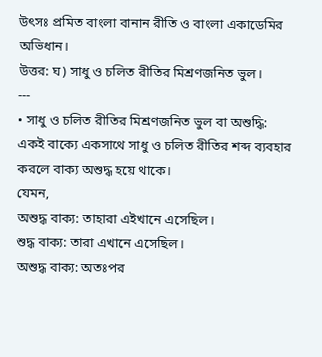উৎসঃ প্রমিত বাংলা বানান রীতি ও বাংলা একাডেমির অভিধান।
উত্তর: ঘ) সাধু ও চলিত রীতির মিশ্রণজনিত ভুল।
---
• সাধু ও চলিত রীতির মিশ্রণজনিত ভুল বা অশুদ্ধি:
একই বাক্যে একসাথে সাধু ও চলিত রীতির শব্দ ব্যবহার করলে বাক্য অশুদ্ধ হয়ে থাকে।
যেমন,
অশুদ্ধ বাক্য: তাহারা এইখানে এসেছিল।
শুদ্ধ বাক্য: তারা এখানে এসেছিল।
অশুদ্ধ বাক্য: অতঃপর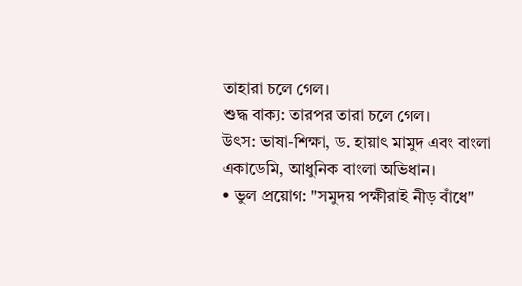তাহারা চলে গেল।
শুদ্ধ বাক্য: তারপর তারা চলে গেল।
উৎস: ভাষা-শিক্ষা, ড. হায়াৎ মামুদ এবং বাংলা একাডেমি, আধুনিক বাংলা অভিধান।
• ভুল প্রয়োগ: "সমুদয় পক্ষীরাই নীড় বাঁধে"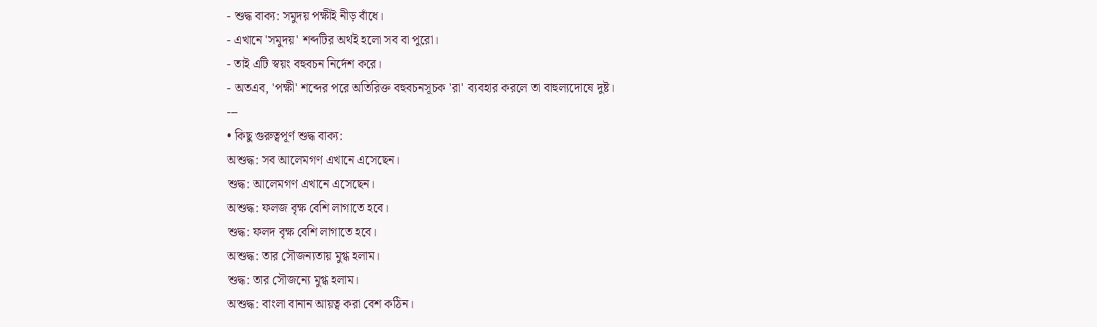- শুদ্ধ বাক্য: সমুদয় পক্ষীই নীড় বাঁধে।
- এখানে 'সমুদয়' শব্দটির অর্থই হলো সব বা পুরো।
- তাই এটি স্বয়ং বহুবচন নির্দেশ করে।
- অতএব, 'পক্ষী' শব্দের পরে অতিরিক্ত বহুবচনসূচক 'রা' ব্যবহার করলে তা বাহুল্যদোষে দুষ্ট।
---
• কিছু গুরুত্বপূর্ণ শুদ্ধ বাক্য:
অশুদ্ধ: সব আলেমগণ এখানে এসেছেন।
শুদ্ধ: আলেমগণ এখানে এসেছেন।
অশুদ্ধ: ফলজ বৃক্ষ বেশি লাগাতে হবে।
শুদ্ধ: ফলদ বৃক্ষ বেশি লাগাতে হবে।
অশুদ্ধ: তার সৌজন্যতায় মুগ্ধ হলাম।
শুদ্ধ: তার সৌজন্যে মুগ্ধ হলাম।
অশুদ্ধ: বাংলা বানান আয়ত্ব করা বেশ কঠিন।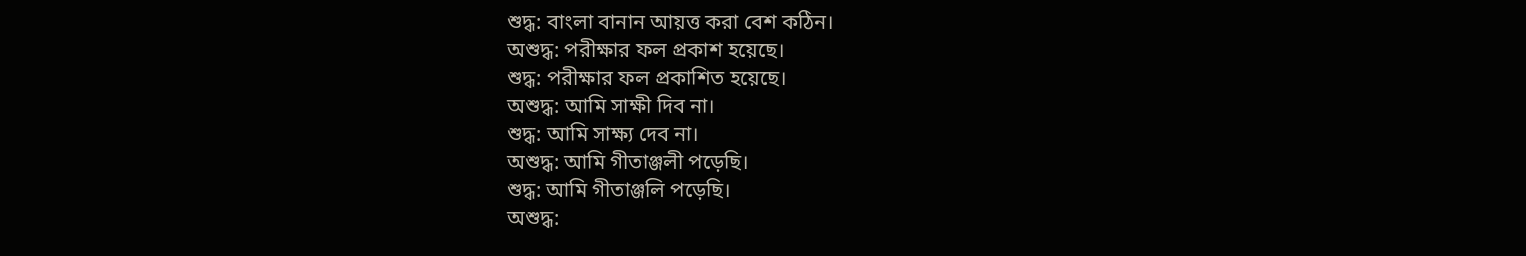শুদ্ধ: বাংলা বানান আয়ত্ত করা বেশ কঠিন।
অশুদ্ধ: পরীক্ষার ফল প্রকাশ হয়েছে।
শুদ্ধ: পরীক্ষার ফল প্রকাশিত হয়েছে।
অশুদ্ধ: আমি সাক্ষী দিব না।
শুদ্ধ: আমি সাক্ষ্য দেব না।
অশুদ্ধ: আমি গীতাঞ্জলী পড়েছি।
শুদ্ধ: আমি গীতাঞ্জলি পড়েছি।
অশুদ্ধ: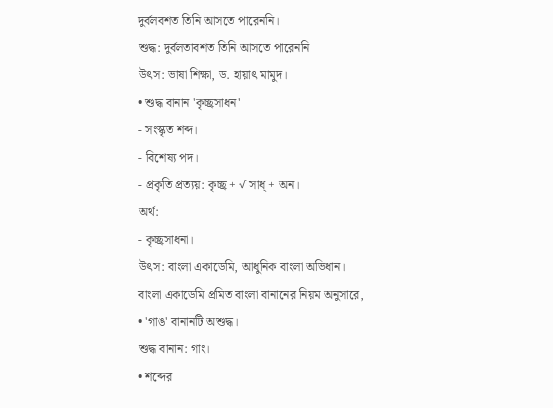দুর্বলবশত তিনি আসতে পারেননি।
শুদ্ধ: দুর্বলতাবশত তিনি আসতে পারেননি
উৎস: ভাষা শিক্ষা, ড. হায়াৎ মামুদ।
• শুদ্ধ বানান 'কৃচ্ছ্রসাধন'
- সংস্কৃত শব্দ।
- বিশেষ্য পদ।
- প্রকৃতি প্রত্যয়: কৃচ্ছ্র + √ সাধ্ + অন।
অর্থ:
- কৃচ্ছ্রসাধনা।
উৎস: বাংলা একাডেমি, আধুনিক বাংলা অভিধান।
বাংলা একাডেমি প্রমিত বাংলা বানানের নিয়ম অনুসারে,
• 'গাঙ' বানানটি অশুদ্ধ।
শুদ্ধ বানান: গাং।
• শব্দের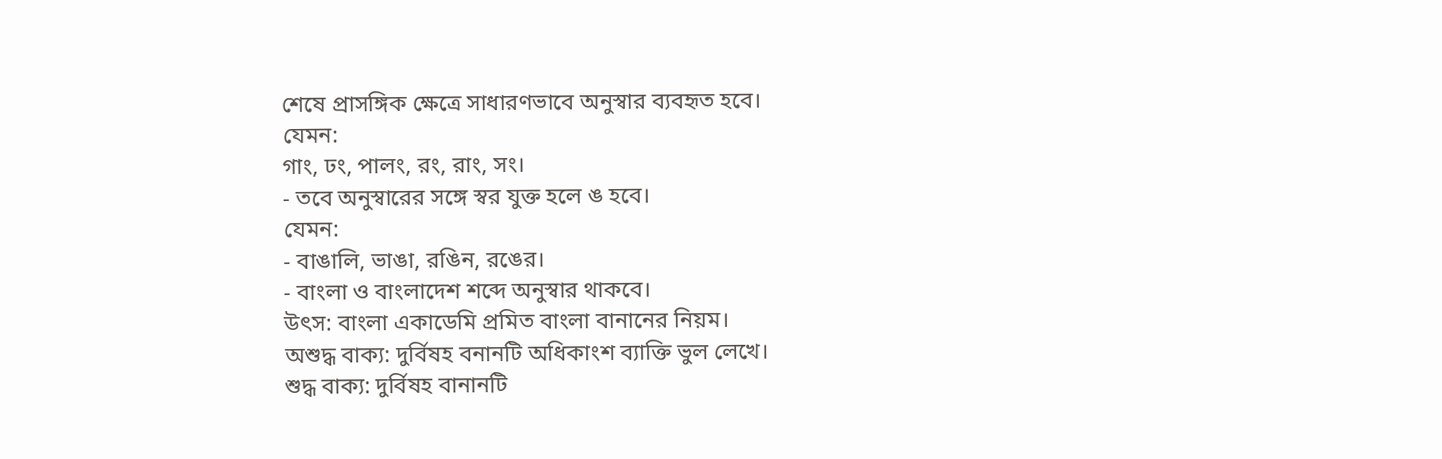শেষে প্রাসঙ্গিক ক্ষেত্রে সাধারণভাবে অনুস্বার ব্যবহৃত হবে।
যেমন:
গাং, ঢং, পালং, রং, রাং, সং।
- তবে অনুস্বারের সঙ্গে স্বর যুক্ত হলে ঙ হবে।
যেমন:
- বাঙালি, ভাঙা, রঙিন, রঙের।
- বাংলা ও বাংলাদেশ শব্দে অনুস্বার থাকবে।
উৎস: বাংলা একাডেমি প্রমিত বাংলা বানানের নিয়ম।
অশুদ্ধ বাক্য: দুর্বিষহ বনানটি অধিকাংশ ব্যাক্তি ভুল লেখে।
শুদ্ধ বাক্য: দুর্বিষহ বানানটি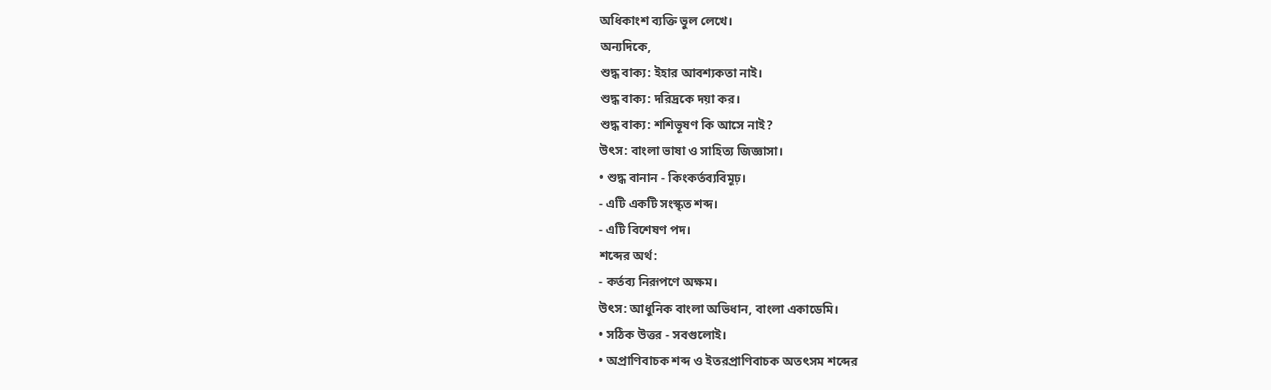অধিকাংশ ব্যক্তি ভুল লেখে।
অন্যদিকে,
শুদ্ধ বাক্য: ইহার আবশ্যকতা নাই।
শুদ্ধ বাক্য: দরিদ্রকে দয়া কর।
শুদ্ধ বাক্য: শশিভূষণ কি আসে নাই?
উৎস: বাংলা ভাষা ও সাহিত্য জিজ্ঞাসা।
• শুদ্ধ বানান - কিংকর্তব্যবিমূঢ়।
- এটি একটি সংস্কৃত শব্দ।
- এটি বিশেষণ পদ।
শব্দের অর্থ:
- কর্তব্য নিরূপণে অক্ষম।
উৎস: আধুনিক বাংলা অভিধান, বাংলা একাডেমি।
• সঠিক উত্তর - সবগুলোই।
• অপ্রাণিবাচক শব্দ ও ইতরপ্রাণিবাচক অতৎসম শব্দের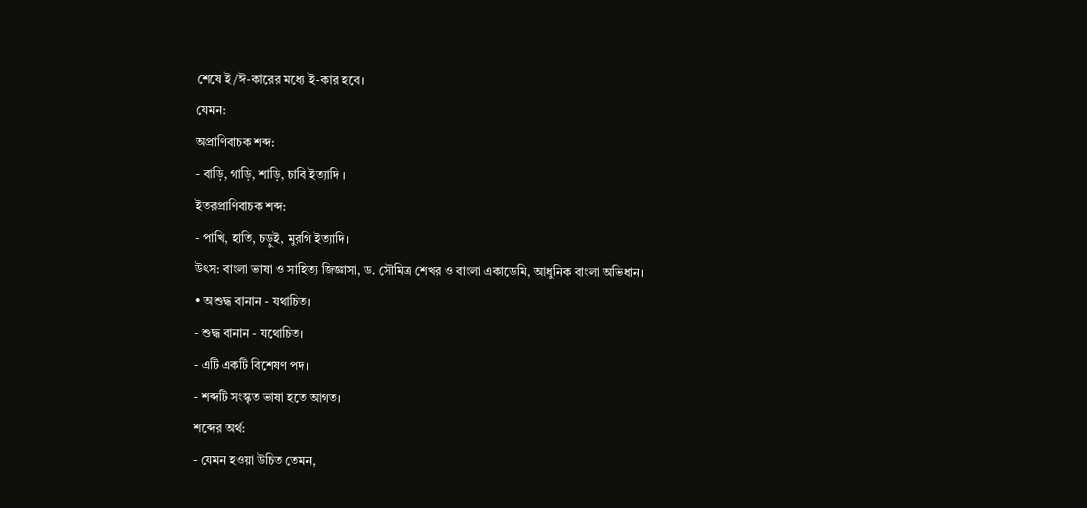শেষে ই/ঈ-কারের মধ্যে ই-কার হবে।
যেমন:
অপ্রাণিবাচক শব্দ:
- বাড়ি, গাড়ি, শাড়ি, চাবি ইত্যাদি ।
ইতরপ্রাণিবাচক শব্দ:
- পাখি, হাতি, চড়ুই, মুরগি ইত্যাদি।
উৎস: বাংলা ভাষা ও সাহিত্য জিজ্ঞাসা, ড. সৌমিত্র শেখর ও বাংলা একাডেমি, আধুনিক বাংলা অভিধান।
• অশুদ্ধ বানান - যথাচিত।
- শুদ্ধ বানান - যথোচিত।
- এটি একটি বিশেষণ পদ।
- শব্দটি সংস্কৃত ভাষা হতে আগত।
শব্দের অর্থ:
- যেমন হওয়া উচিত তেমন,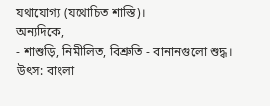যথাযোগ্য (যথোচিত শাস্তি)।
অন্যদিকে,
- শাশুড়ি, নিমীলিত, বিশ্রুতি - বানানগুলো শুদ্ধ।
উৎস: বাংলা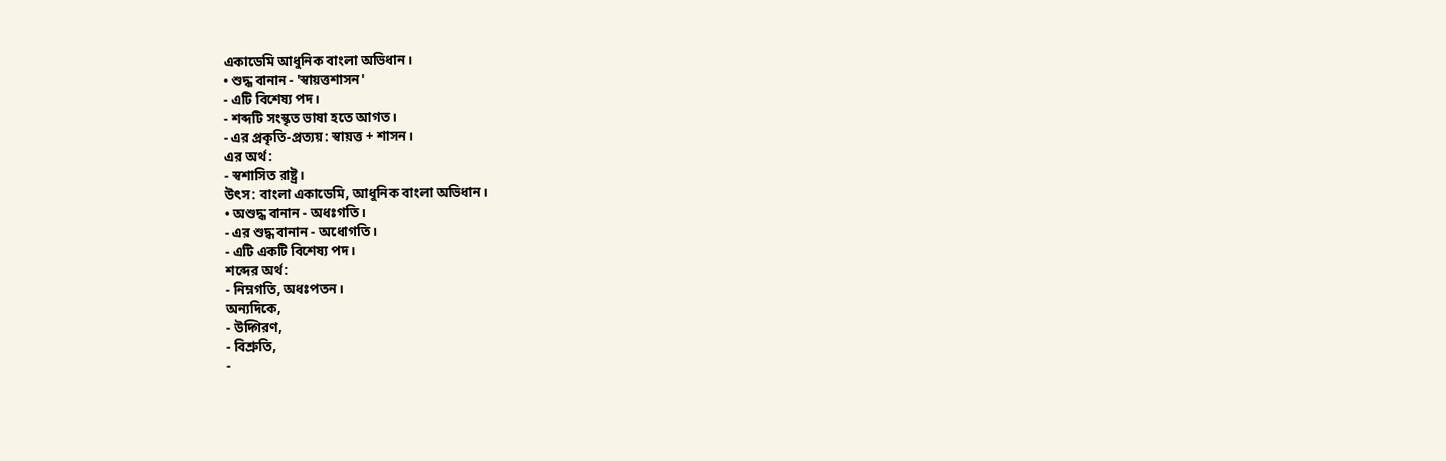একাডেমি আধুনিক বাংলা অভিধান।
• শুদ্ধ বানান - 'স্বায়ত্তশাসন'
- এটি বিশেষ্য পদ।
- শব্দটি সংস্কৃত ভাষা হতে আগত।
- এর প্রকৃতি-প্রত্যয়: স্বায়ত্ত + শাসন।
এর অর্থ:
- স্বশাসিত রাষ্ট্র।
উৎস: বাংলা একাডেমি, আধুনিক বাংলা অভিধান।
• অশুদ্ধ বানান - অধঃগতি।
- এর শুদ্ধ বানান - অধোগতি।
- এটি একটি বিশেষ্য পদ।
শব্দের অর্থ:
- নিম্নগতি, অধঃপতন।
অন্যদিকে,
- উদ্গিরণ,
- বিশ্রুতি,
-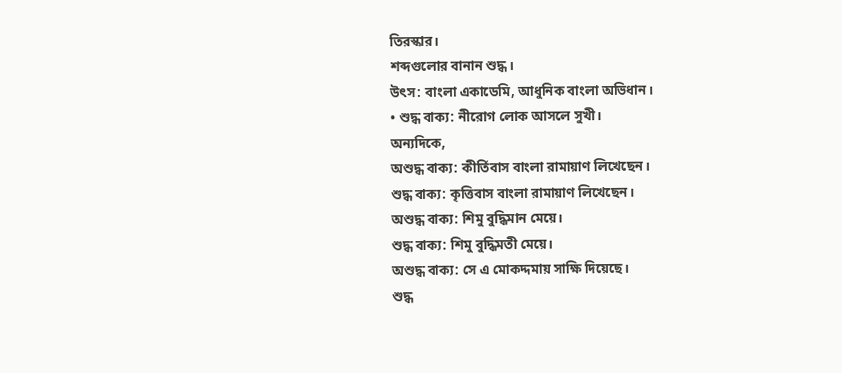তিরস্কার।
শব্দগুলোর বানান শুদ্ধ।
উৎস: বাংলা একাডেমি, আধুনিক বাংলা অভিধান।
• শুদ্ধ বাক্য: নীরোগ লোক আসলে সুখী।
অন্যদিকে,
অশুদ্ধ বাক্য: কীর্তিবাস বাংলা রামায়াণ লিখেছেন।
শুদ্ধ বাক্য: কৃত্তিবাস বাংলা রামায়াণ লিখেছেন।
অশুদ্ধ বাক্য: শিমু বুদ্ধিমান মেয়ে।
শুদ্ধ বাক্য: শিমু বুদ্ধিমতী মেয়ে।
অশুদ্ধ বাক্য: সে এ মোকদ্দমায় সাক্ষি দিয়েছে।
শুদ্ধ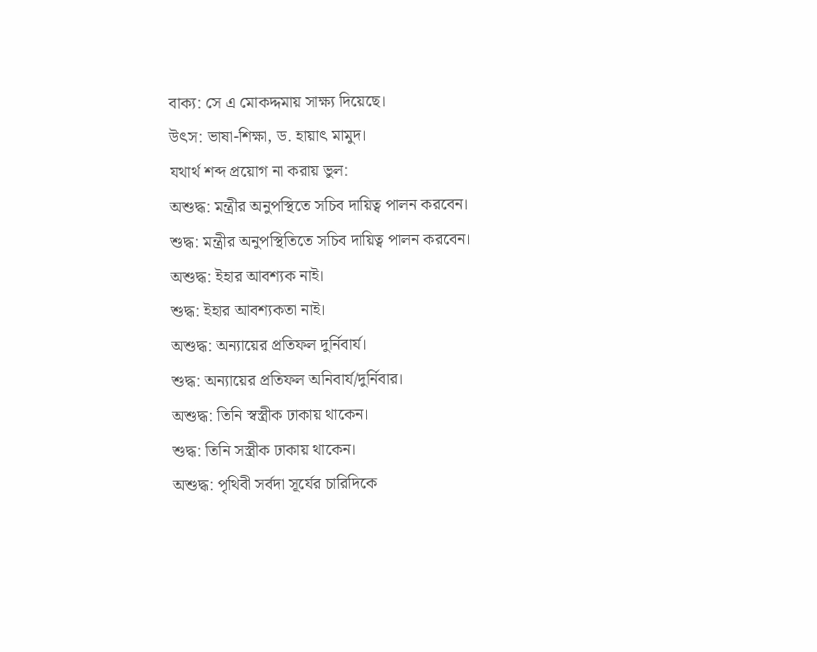বাক্য: সে এ মোকদ্দমায় সাক্ষ্য দিয়েছে।
উৎস: ভাষা-শিক্ষা, ড. হায়াৎ মামুদ।
যথার্থ শব্দ প্রয়োগ না করায় ভুল:
অশুদ্ধ: মন্ত্রীর অনুপস্থিতে সচিব দায়িত্ব পালন করবেন।
শুদ্ধ: মন্ত্রীর অনুপস্থিতিতে সচিব দায়িত্ব পালন করবেন।
অশুদ্ধ: ইহার আবশ্যক নাই।
শুদ্ধ: ইহার আবশ্যকতা নাই।
অশুদ্ধ: অন্যায়ের প্রতিফল দুর্নিবার্য।
শুদ্ধ: অন্যায়ের প্রতিফল অনিবার্য/দুর্নিবার।
অশুদ্ধ: তিনি স্বস্ত্রীক ঢাকায় থাকেন।
শুদ্ধ: তিনি সস্ত্রীক ঢাকায় থাকেন।
অশুদ্ধ: পৃথিবী সর্বদা সূর্যের চারিদিকে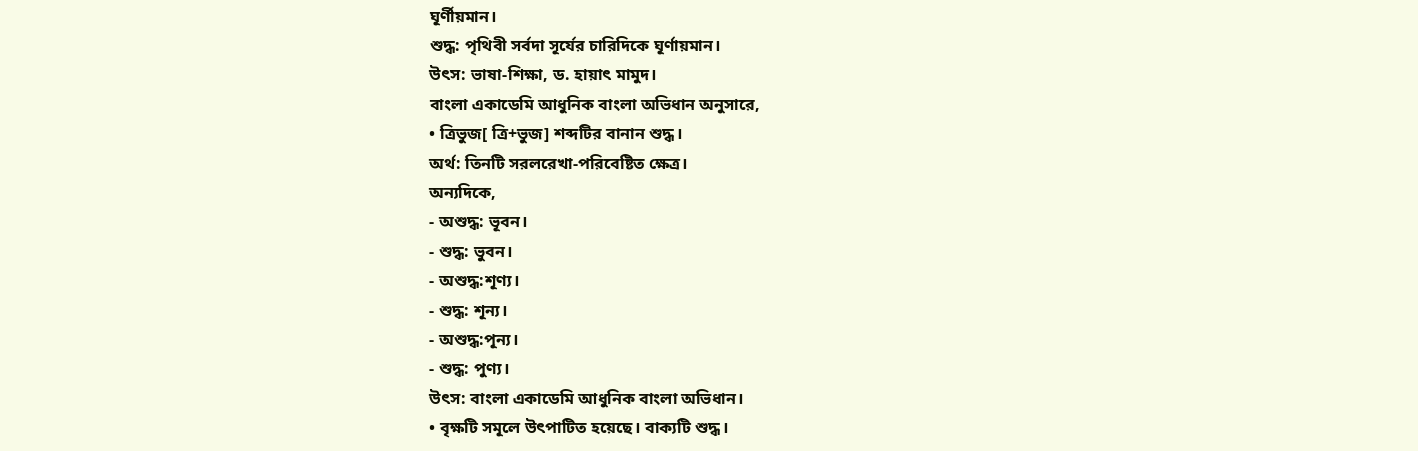ঘূর্ণীয়মান।
শুদ্ধ: পৃথিবী সর্বদা সূর্যের চারিদিকে ঘূর্ণায়মান।
উৎস: ভাষা-শিক্ষা, ড. হায়াৎ মামুদ।
বাংলা একাডেমি আধুনিক বাংলা অভিধান অনুসারে,
• ত্রিভুজ[ ত্রি+ভুজ] শব্দটির বানান শুদ্ধ।
অর্থ: তিনটি সরলরেখা-পরিবেষ্টিত ক্ষেত্র।
অন্যদিকে,
- অশুদ্ধ: ভূবন।
- শুদ্ধ: ভুবন।
- অশুদ্ধ:শূণ্য।
- শুদ্ধ: শূন্য।
- অশুদ্ধ:পূন্য।
- শুদ্ধ: পুণ্য।
উৎস: বাংলা একাডেমি আধুনিক বাংলা অভিধান।
• বৃক্ষটি সমূলে উৎপাটিত হয়েছে। বাক্যটি শুদ্ধ।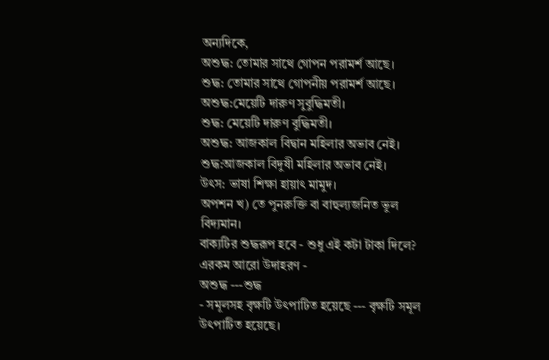অন্যদিকে,
অশুদ্ধ: তোমার সাথে গোপন পরামর্শ আছে।
শুদ্ধ: তোমার সাথে গোপনীয় পরামর্শ আছে।
অশুদ্ধ:মেয়েটি দারুণ সুবুদ্ধিমতী।
শুদ্ধ: মেয়েটি দারুণ বুদ্ধিমতী।
অশুদ্ধ: আজকাল বিদ্বান মহিলার অভাব নেই।
শুদ্ধ:আজকাল বিদুষী মহিলার অভাব নেই।
উৎস: ভাষা শিক্ষা হায়াৎ মামুদ।
অপশন খ) তে পুনরুক্তি বা বাহুল্যজনিত ভুল বিদ্যমান।
বাক্যটির শুদ্ধরূপ হবে - শুধু এই কটা টাকা দিলে?
এরকম আরো উদাহরণ -
অশুদ্ধ ---শুদ্ধ
- সমূলসহ বৃক্ষটি উৎপাটিত হয়েছে --- বৃক্ষটি সমূল উৎপাটিত হয়েছে।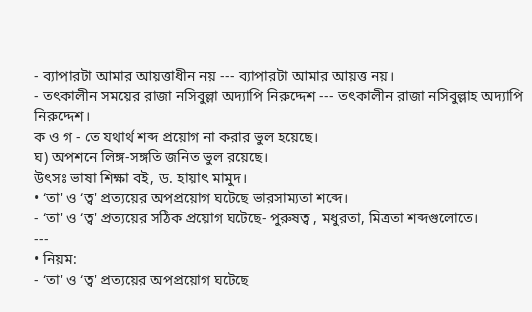- ব্যাপারটা আমার আয়ত্তাধীন নয় --- ব্যাপারটা আমার আয়ত্ত নয়।
- তৎকালীন সময়ের রাজা নসিবুল্লা অদ্যাপি নিরুদ্দেশ --- তৎকালীন রাজা নসিবুল্লাহ অদ্যাপি নিরুদ্দেশ।
ক ও গ - তে যথার্থ শব্দ প্রয়োগ না করার ভুল হয়েছে।
ঘ) অপশনে লিঙ্গ-সঙ্গতি জনিত ভুল রয়েছে।
উৎসঃ ভাষা শিক্ষা বই, ড. হায়াৎ মামুদ।
• ‘তা' ও ‘ত্ব' প্রত্যয়ের অপপ্রয়োগ ঘটেছে ভারসাম্যতা শব্দে।
- ‘তা' ও ‘ত্ব' প্রত্যয়ের সঠিক প্রয়োগ ঘটেছে- পুরুষত্ব , মধুরতা, মিত্রতা শব্দগুলোতে।
---
• নিয়ম:
- ‘তা' ও ‘ত্ব' প্রত্যয়ের অপপ্রয়োগ ঘটেছে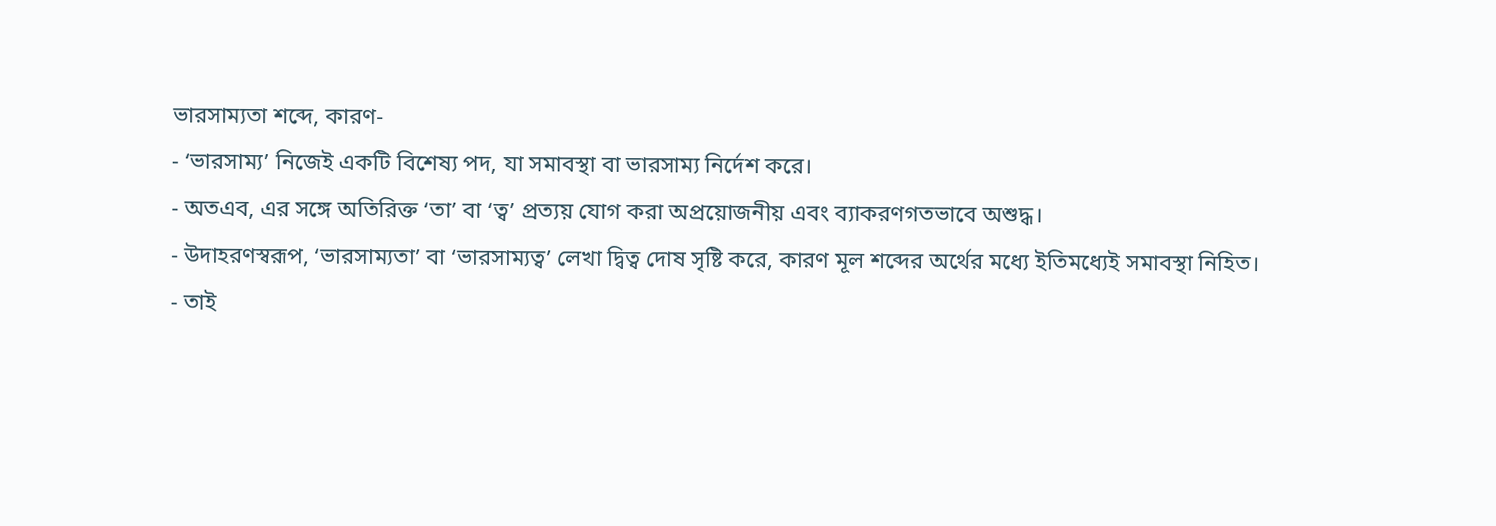ভারসাম্যতা শব্দে, কারণ-
- ‘ভারসাম্য’ নিজেই একটি বিশেষ্য পদ, যা সমাবস্থা বা ভারসাম্য নির্দেশ করে।
- অতএব, এর সঙ্গে অতিরিক্ত ‘তা’ বা ‘ত্ব’ প্রত্যয় যোগ করা অপ্রয়োজনীয় এবং ব্যাকরণগতভাবে অশুদ্ধ।
- উদাহরণস্বরূপ, ‘ভারসাম্যতা’ বা ‘ভারসাম্যত্ব’ লেখা দ্বিত্ব দোষ সৃষ্টি করে, কারণ মূল শব্দের অর্থের মধ্যে ইতিমধ্যেই সমাবস্থা নিহিত।
- তাই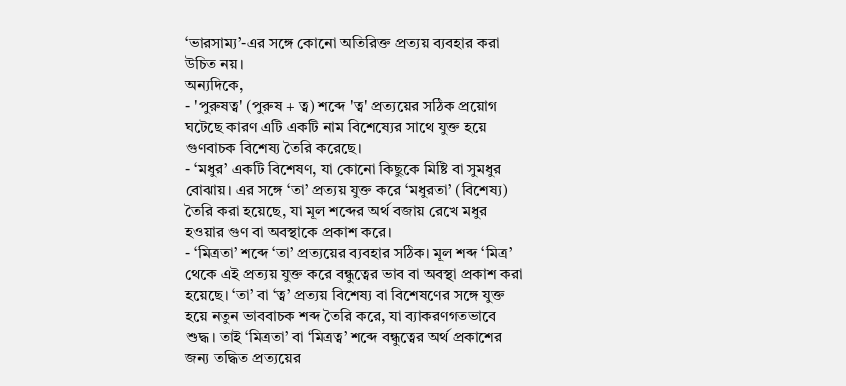‘ভারসাম্য’-এর সঙ্গে কোনো অতিরিক্ত প্রত্যয় ব্যবহার করা উচিত নয়।
অন্যদিকে,
- 'পুরুষত্ব' (পুরুষ + ত্ব) শব্দে 'ত্ব' প্রত্যয়ের সঠিক প্রয়োগ ঘটেছে কারণ এটি একটি নাম বিশেষ্যের সাথে যুক্ত হয়ে গুণবাচক বিশেষ্য তৈরি করেছে।
- ‘মধুর’ একটি বিশেষণ, যা কোনো কিছুকে মিষ্টি বা সুমধুর বোঝায়। এর সঙ্গে ‘তা’ প্রত্যয় যুক্ত করে ‘মধুরতা’ (বিশেষ্য) তৈরি করা হয়েছে, যা মূল শব্দের অর্থ বজায় রেখে মধুর হওয়ার গুণ বা অবস্থাকে প্রকাশ করে।
- ‘মিত্রতা’ শব্দে ‘তা’ প্রত্যয়ের ব্যবহার সঠিক। মূল শব্দ ‘মিত্র’ থেকে এই প্রত্যয় যুক্ত করে বন্ধুত্বের ভাব বা অবস্থা প্রকাশ করা হয়েছে। ‘তা’ বা ‘ত্ব’ প্রত্যয় বিশেষ্য বা বিশেষণের সঙ্গে যুক্ত হয়ে নতুন ভাববাচক শব্দ তৈরি করে, যা ব্যাকরণগতভাবে শুদ্ধ। তাই ‘মিত্রতা’ বা ‘মিত্রত্ব’ শব্দে বন্ধুত্বের অর্থ প্রকাশের জন্য তদ্ধিত প্রত্যয়ের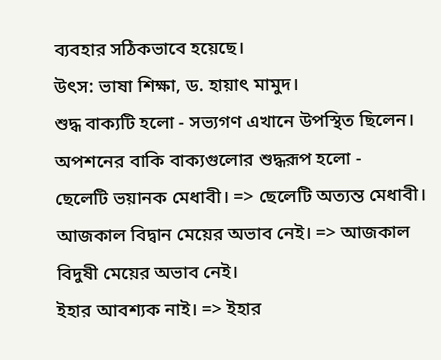ব্যবহার সঠিকভাবে হয়েছে।
উৎস: ভাষা শিক্ষা, ড. হায়াৎ মামুদ।
শুদ্ধ বাক্যটি হলো - সভ্যগণ এখানে উপস্থিত ছিলেন।
অপশনের বাকি বাক্যগুলোর শুদ্ধরূপ হলো -
ছেলেটি ভয়ানক মেধাবী। => ছেলেটি অত্যন্ত মেধাবী।
আজকাল বিদ্বান মেয়ের অভাব নেই। => আজকাল বিদুষী মেয়ের অভাব নেই।
ইহার আবশ্যক নাই। => ইহার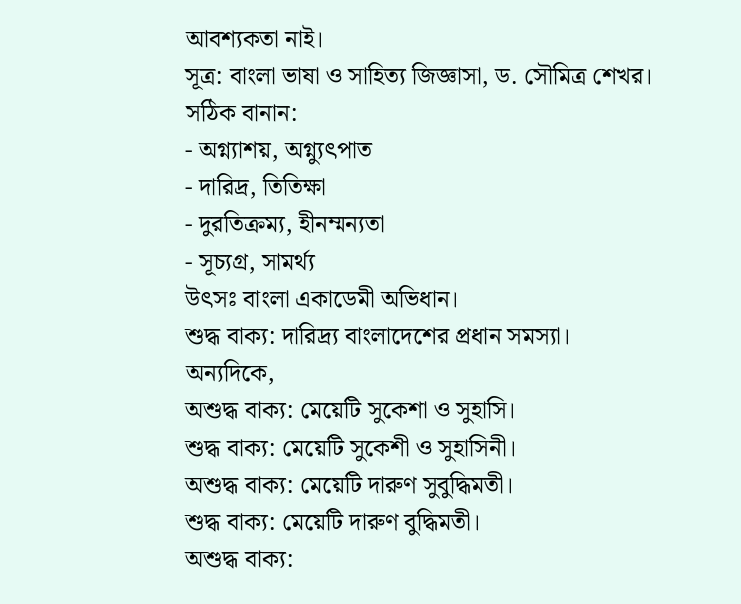আবশ্যকতা নাই।
সূত্র: বাংলা ভাষা ও সাহিত্য জিজ্ঞাসা, ড. সৌমিত্র শেখর।
সঠিক বানান:
- অগ্ন্যাশয়, অগ্ন্যুৎপাত
- দারিদ্র, তিতিক্ষা
- দুরতিক্রম্য, হীনম্মন্যতা
- সূচ্যগ্র, সামর্থ্য
উৎসঃ বাংলা একাডেমী অভিধান।
শুদ্ধ বাক্য: দারিদ্র্য বাংলাদেশের প্রধান সমস্যা।
অন্যদিকে,
অশুদ্ধ বাক্য: মেয়েটি সুকেশা ও সুহাসি।
শুদ্ধ বাক্য: মেয়েটি সুকেশী ও সুহাসিনী।
অশুদ্ধ বাক্য: মেয়েটি দারুণ সুবুদ্ধিমতী।
শুদ্ধ বাক্য: মেয়েটি দারুণ বুদ্ধিমতী।
অশুদ্ধ বাক্য: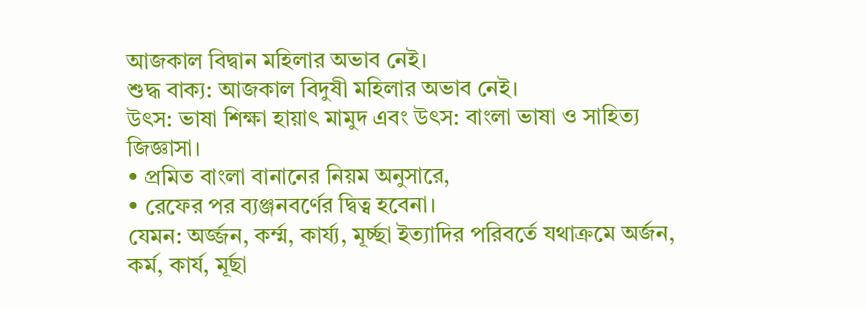আজকাল বিদ্বান মহিলার অভাব নেই।
শুদ্ধ বাক্য: আজকাল বিদুষী মহিলার অভাব নেই।
উৎস: ভাষা শিক্ষা হায়াৎ মামুদ এবং উৎস: বাংলা ভাষা ও সাহিত্য জিজ্ঞাসা।
• প্রমিত বাংলা বানানের নিয়ম অনুসারে,
• রেফের পর ব্যঞ্জনবর্ণের দ্বিত্ব হবেনা।
যেমন: অর্জ্জন, কর্ম্ম, কার্য্য, মূর্চ্ছা ইত্যাদির পরিবর্তে যথাক্রমে অর্জন, কর্ম, কার্য, মূর্ছা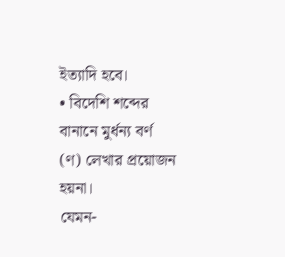ইত্যাদি হবে।
• বিদেশি শব্দের বানানে মুর্ধন্য বর্ণ (ণ) লেখার প্রয়োজন হয়না।
যেমন-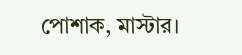পোশাক, মাস্টার।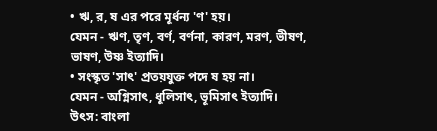• ঋ, র, ষ এর পরে মূর্ধন্য 'ণ' হয়।
যেমন - ঋণ, তৃণ, বর্ণ, বর্ণনা, কারণ, মরণ, ভীষণ, ভাষণ, উষ্ণ ইত্যাদি।
• সংস্কৃত 'সাৎ' প্রতয়যুক্ত পদে ষ হয় না।
যেমন - অগ্নিসাৎ, ধূলিসাৎ, ভূমিসাৎ ইত্যাদি।
উৎস: বাংলা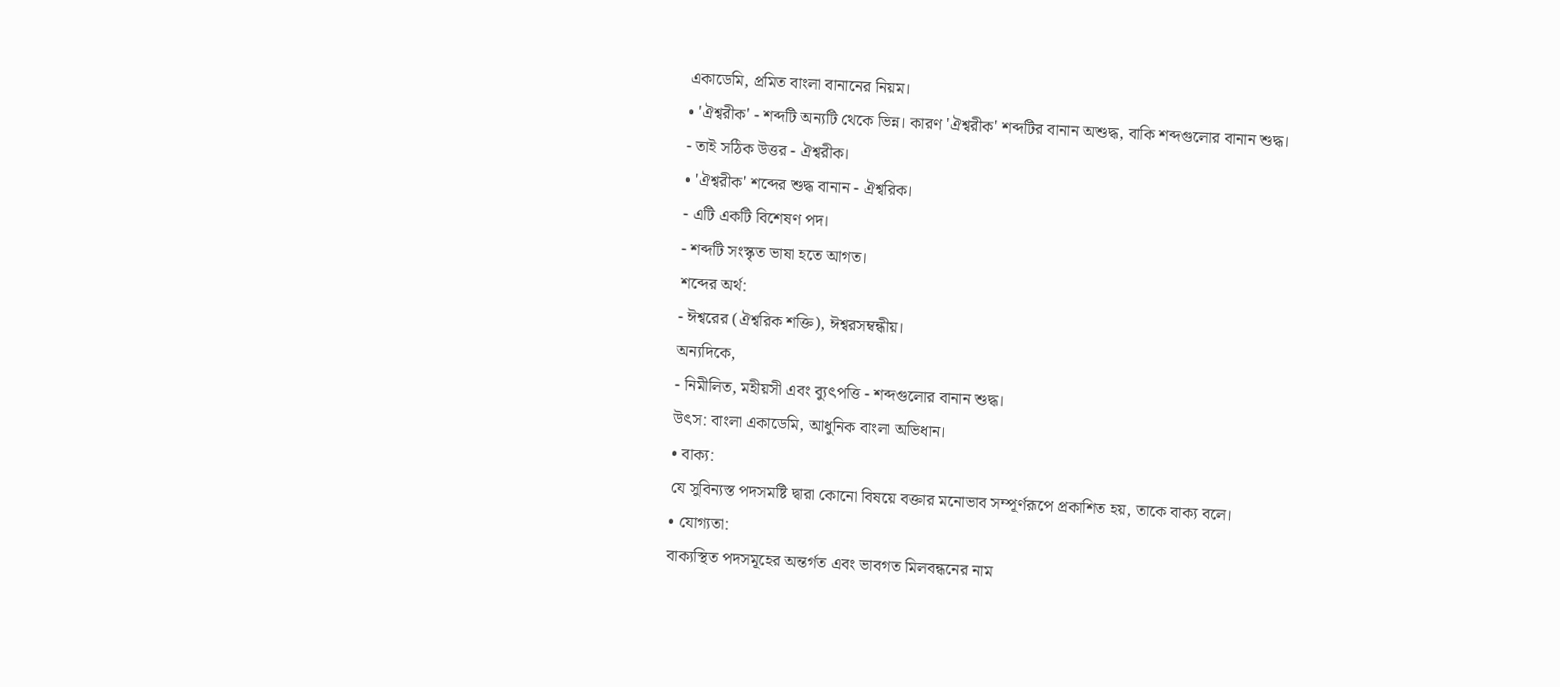একাডেমি, প্রমিত বাংলা বানানের নিয়ম।
• 'ঐশ্বরীক' - শব্দটি অন্যটি থেকে ভিন্ন। কারণ 'ঐশ্বরীক' শব্দটির বানান অশুদ্ধ, বাকি শব্দগুলোর বানান শুদ্ধ।
- তাই সঠিক উত্তর - ঐশ্বরীক।
• 'ঐশ্বরীক' শব্দের শুদ্ধ বানান - ঐশ্বরিক।
- এটি একটি বিশেষণ পদ।
- শব্দটি সংস্কৃত ভাষা হতে আগত।
শব্দের অর্থ:
- ঈশ্বরের (ঐশ্বরিক শক্তি), ঈশ্বরসম্বন্ধীয়।
অন্যদিকে,
- নিমীলিত, মহীয়সী এবং ব্যুৎপত্তি - শব্দগুলোর বানান শুদ্ধ।
উৎস: বাংলা একাডেমি, আধুনিক বাংলা অভিধান।
• বাক্য:
যে সুবিন্যস্ত পদসমষ্টি দ্বারা কোনো বিষয়ে বক্তার মনোভাব সম্পূর্ণরূপে প্রকাশিত হয়, তাকে বাক্য বলে।
• যোগ্যতা:
বাক্যস্থিত পদসমূহের অন্তর্গত এবং ভাবগত মিলবন্ধনের নাম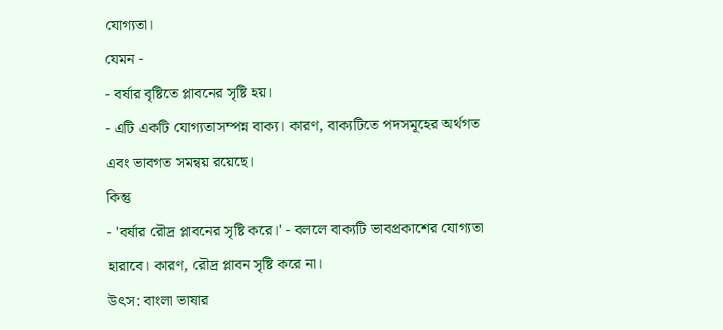যোগ্যতা।
যেমন -
- বর্ষার বৃষ্টিতে প্লাবনের সৃষ্টি হয়।
- এটি একটি যোগ্যতাসম্পন্ন বাক্য। কারণ, বাক্যটিতে পদসমূহের অর্থগত এবং ভাবগত সমন্বয় রয়েছে।
কিন্তু
- 'বর্ষার রৌদ্র প্লাবনের সৃষ্টি করে।' - বললে বাক্যটি ভাবপ্রকাশের যোগ্যতা হারাবে। কারণ, রৌদ্র প্লাবন সৃষ্টি করে না।
উৎস: বাংলা ভাষার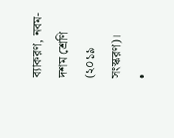ব্যাকরণ, নবম-দশম শ্রেণি (২০১৯ সংস্করণ)।
•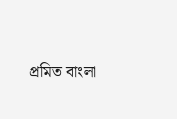প্রমিত বাংলা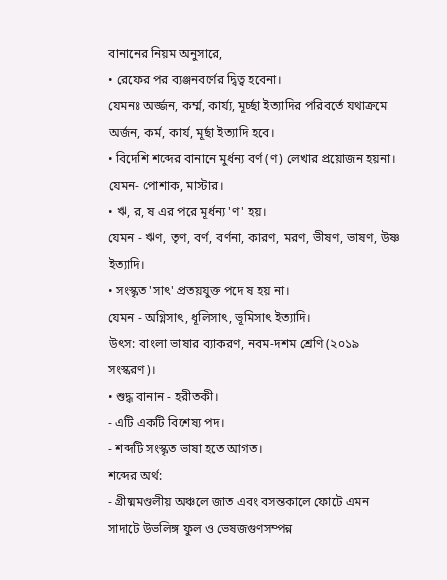বানানের নিয়ম অনুসারে,
• রেফের পর ব্যঞ্জনবর্ণের দ্বিত্ব হবেনা।
যেমনঃ অর্জ্জন, কর্ম্ম, কার্য্য, মূর্চ্ছা ইত্যাদির পরিবর্তে যথাক্রমে অর্জন, কর্ম, কার্য, মূর্ছা ইত্যাদি হবে।
• বিদেশি শব্দের বানানে মুর্ধন্য বর্ণ (ণ) লেখার প্রয়োজন হয়না।
যেমন- পোশাক, মাস্টার।
• ঋ, র, ষ এর পরে মূর্ধন্য 'ণ' হয়।
যেমন - ঋণ, তৃণ, বর্ণ, বর্ণনা, কারণ, মরণ, ভীষণ, ভাষণ, উষ্ণ ইত্যাদি।
• সংস্কৃত 'সাৎ' প্রতয়যুক্ত পদে ষ হয় না।
যেমন - অগ্নিসাৎ, ধূলিসাৎ, ভূমিসাৎ ইত্যাদি।
উৎস: বাংলা ভাষার ব্যাকরণ, নবম-দশম শ্রেণি (২০১৯ সংস্করণ)।
• শুদ্ধ বানান - হরীতকী।
- এটি একটি বিশেষ্য পদ।
- শব্দটি সংস্কৃত ভাষা হতে আগত।
শব্দের অর্থ:
- গ্রীষ্মমণ্ডলীয় অঞ্চলে জাত এবং বসন্তকালে ফোটে এমন সাদাটে উভলিঙ্গ ফুল ও ভেষজগুণসম্পন্ন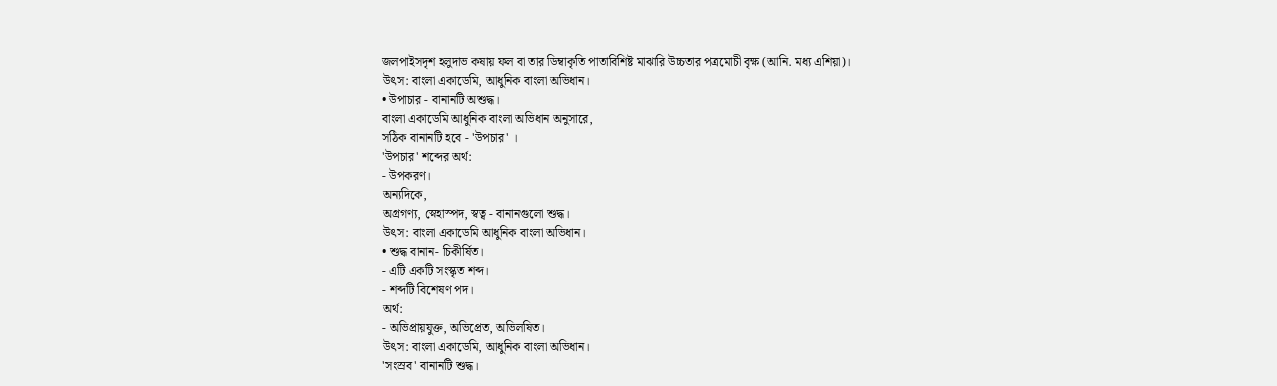জলপাইসদৃশ হলুদাভ কষায় ফল বা তার ডিম্বাকৃতি পাতাবিশিষ্ট মাঝারি উচ্চতার পত্রমোচী বৃক্ষ (আনি. মধ্য এশিয়া)।
উৎস: বাংলা একাডেমি, আধুনিক বাংলা অভিধান।
• উপাচার - বানানটি অশুদ্ধ।
বাংলা একাডেমি আধুনিক বাংলা অভিধান অনুসারে,
সঠিক বানানটি হবে - 'উপচার' ।
'উপচার' শব্দের অর্থ:
- উপকরণ।
অন্যদিকে,
অগ্রগণ্য, স্নেহাস্পদ, স্বত্ব - বানানগুলো শুদ্ধ।
উৎস: বাংলা একাডেমি আধুনিক বাংলা অভিধান।
• শুদ্ধ বানান- চিকীর্ষিত।
- এটি একটি সংস্কৃত শব্দ।
- শব্দটি বিশেষণ পদ।
অর্থ:
- অভিপ্রায়যুক্ত, অভিপ্রেত, অভিলষিত।
উৎস: বাংলা একাডেমি, আধুনিক বাংলা অভিধান।
'সংস্রব' বানানটি শুদ্ধ।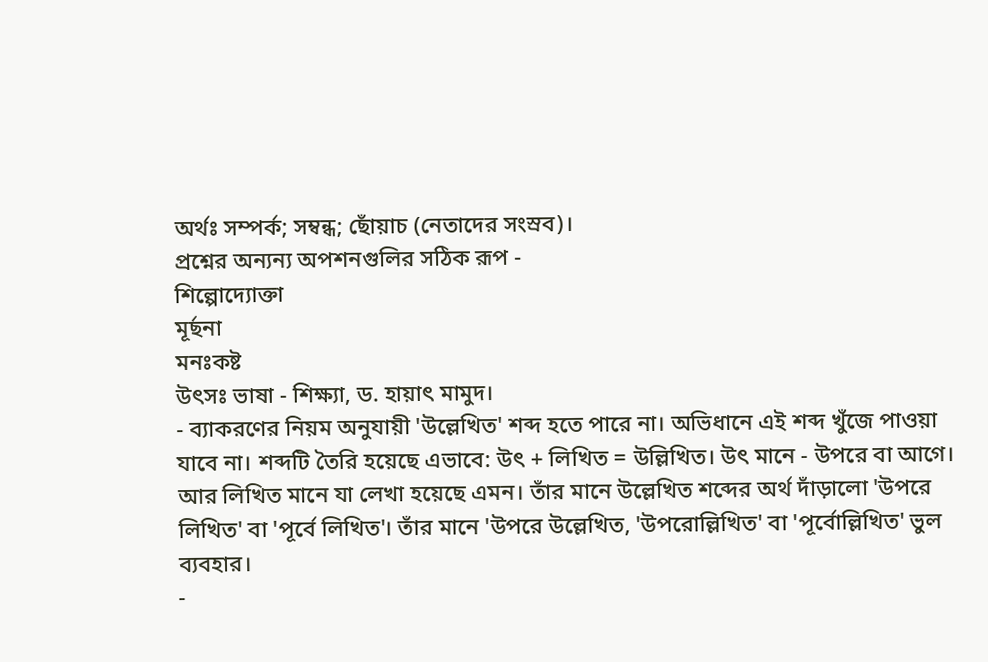অর্থঃ সম্পর্ক; সম্বন্ধ; ছোঁয়াচ (নেতাদের সংস্রব)।
প্রশ্নের অন্যন্য অপশনগুলির সঠিক রূপ -
শিল্পোদ্যোক্তা
মূর্ছনা
মনঃকষ্ট
উৎসঃ ভাষা - শিক্ষ্যা, ড. হায়াৎ মামুদ।
- ব্যাকরণের নিয়ম অনুযায়ী 'উল্লেখিত' শব্দ হতে পারে না। অভিধানে এই শব্দ খুঁজে পাওয়া যাবে না। শব্দটি তৈরি হয়েছে এভাবে: উৎ + লিখিত = উল্লিখিত। উৎ মানে - উপরে বা আগে। আর লিখিত মানে যা লেখা হয়েছে এমন। তাঁর মানে উল্লেখিত শব্দের অর্থ দাঁড়ালো 'উপরে লিখিত' বা 'পূর্বে লিখিত'। তাঁর মানে 'উপরে উল্লেখিত, 'উপরোল্লিখিত' বা 'পূর্বোল্লিখিত' ভুল ব্যবহার।
-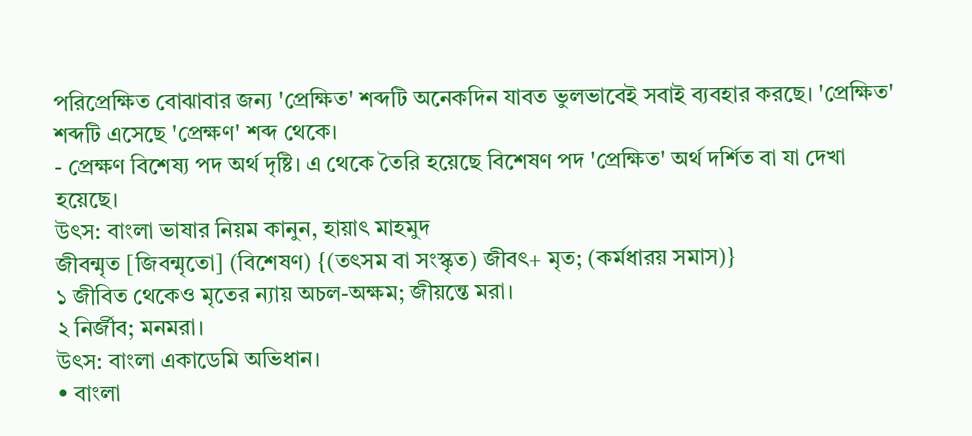পরিপ্রেক্ষিত বোঝাবার জন্য 'প্রেক্ষিত' শব্দটি অনেকদিন যাবত ভুলভাবেই সবাই ব্যবহার করছে। 'প্রেক্ষিত' শব্দটি এসেছে 'প্রেক্ষণ' শব্দ থেকে।
- প্রেক্ষণ বিশেষ্য পদ অর্থ দৃষ্টি। এ থেকে তৈরি হয়েছে বিশেষণ পদ 'প্রেক্ষিত' অর্থ দর্শিত বা যা দেখা হয়েছে।
উৎস: বাংলা ভাষার নিয়ম কানুন, হায়াৎ মাহমুদ
জীবন্মৃত [জিবন্মৃতো] (বিশেষণ) {(তৎসম বা সংস্কৃত) জীবৎ+ মৃত; (কর্মধারয় সমাস)}
১ জীবিত থেকেও মৃতের ন্যায় অচল-অক্ষম; জীয়ন্তে মরা।
২ নির্জীব; মনমরা।
উৎস: বাংলা একাডেমি অভিধান।
• বাংলা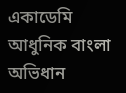একাডেমি আধুনিক বাংলা অভিধান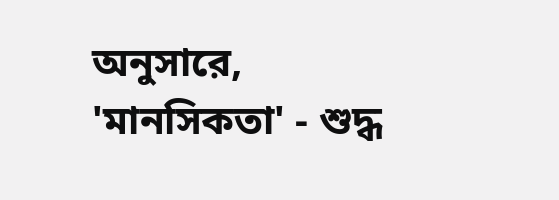অনুসারে,
'মানসিকতা' - শুদ্ধ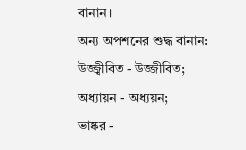বানান।
অন্য অপশনের শুদ্ধ বানান:
উজ্জ্বীবিত - উজ্জীবিত;
অধ্যায়ন - অধ্যয়ন;
ভাষ্কর -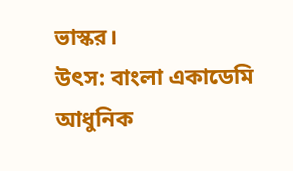ভাস্কর।
উৎস: বাংলা একাডেমি আধুনিক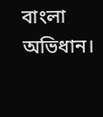বাংলা অভিধান।